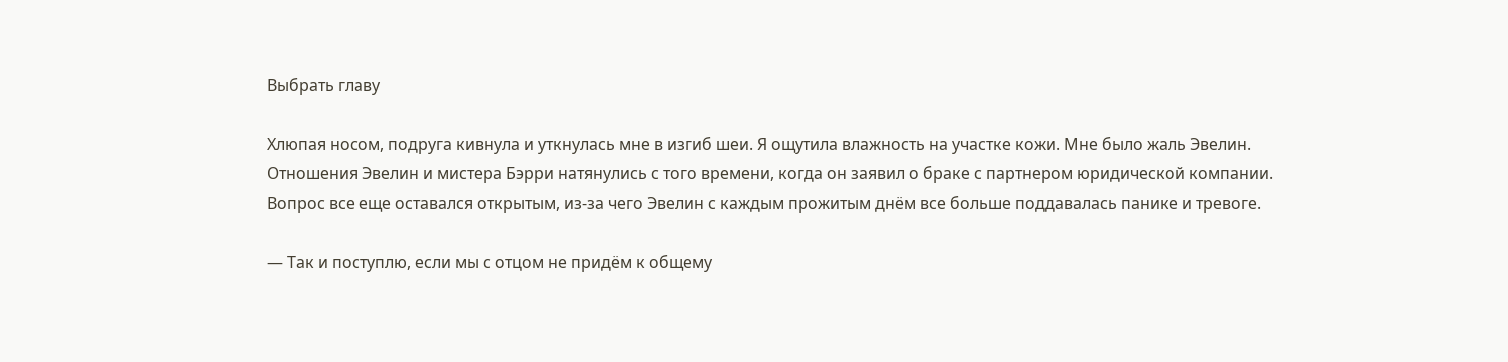Выбрать главу

Хлюпая носом, подруга кивнула и уткнулась мне в изгиб шеи. Я ощутила влажность на участке кожи. Мне было жаль Эвелин. Отношения Эвелин и мистера Бэрри натянулись с того времени, когда он заявил о браке с партнером юридической компании. Вопрос все еще оставался открытым, из-за чего Эвелин с каждым прожитым днём все больше поддавалась панике и тревоге.

— Так и поступлю, если мы с отцом не придём к общему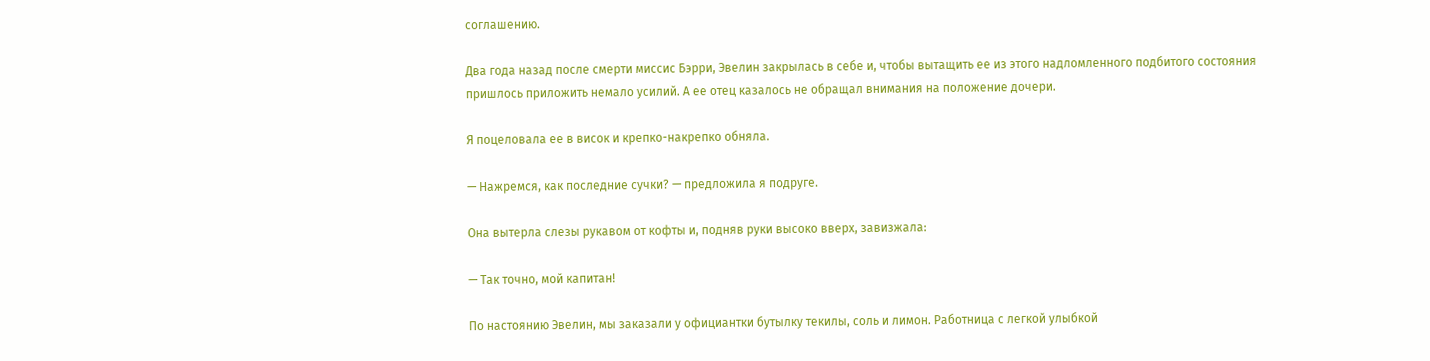соглашению.

Два года назад после смерти миссис Бэрри, Эвелин закрылась в себе и, чтобы вытащить ее из этого надломленного подбитого состояния пришлось приложить немало усилий. А ее отец казалось не обращал внимания на положение дочери.

Я поцеловала ее в висок и крепко-накрепко обняла.

— Нажремся, как последние сучки? — предложила я подруге.

Она вытерла слезы рукавом от кофты и, подняв руки высоко вверх, завизжала:

— Так точно, мой капитан!

По настоянию Эвелин, мы заказали у официантки бутылку текилы, соль и лимон. Работница с легкой улыбкой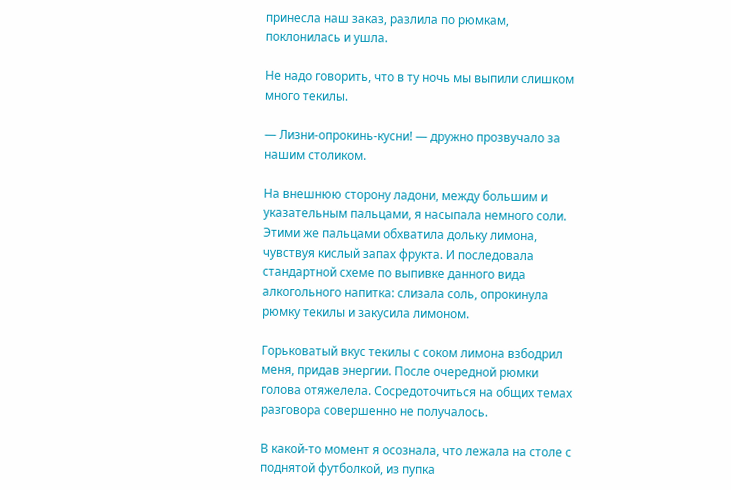принесла наш заказ, разлила по рюмкам, поклонилась и ушла.

Не надо говорить, что в ту ночь мы выпили слишком много текилы.

— Лизни-опрокинь-кусни! — дружно прозвучало за нашим столиком.

На внешнюю сторону ладони, между большим и указательным пальцами, я насыпала немного соли. Этими же пальцами обхватила дольку лимона, чувствуя кислый запах фрукта. И последовала стандартной схеме по выпивке данного вида алкогольного напитка: слизала соль, опрокинула рюмку текилы и закусила лимоном.

Горьковатый вкус текилы с соком лимона взбодрил меня, придав энергии. После очередной рюмки голова отяжелела. Сосредоточиться на общих темах разговора совершенно не получалось.

В какой-то момент я осознала, что лежала на столе с поднятой футболкой, из пупка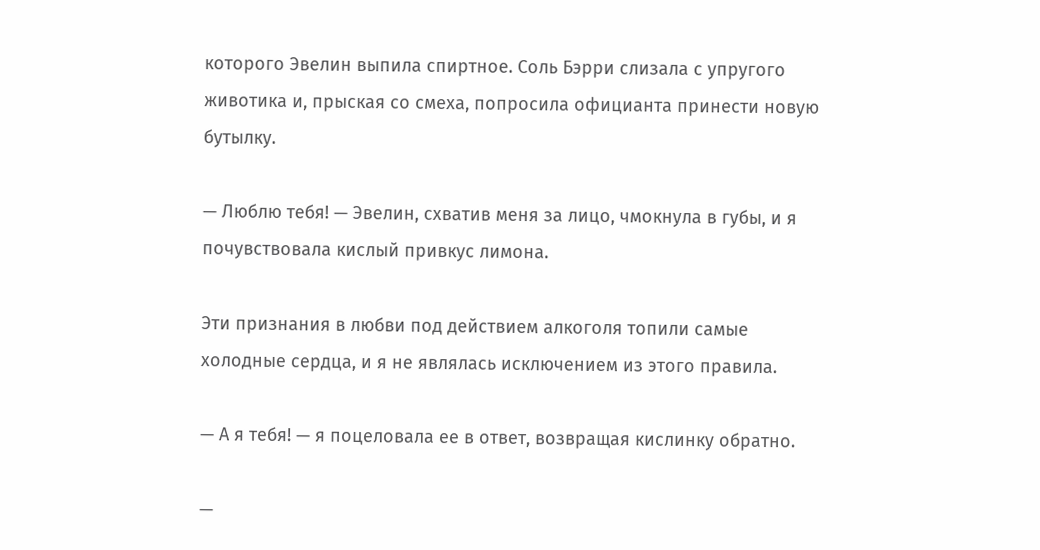которого Эвелин выпила спиртное. Соль Бэрри слизала с упругого животика и, прыская со смеха, попросила официанта принести новую бутылку.

— Люблю тебя! — Эвелин, схватив меня за лицо, чмокнула в губы, и я почувствовала кислый привкус лимона.

Эти признания в любви под действием алкоголя топили самые холодные сердца, и я не являлась исключением из этого правила.

— А я тебя! — я поцеловала ее в ответ, возвращая кислинку обратно.

—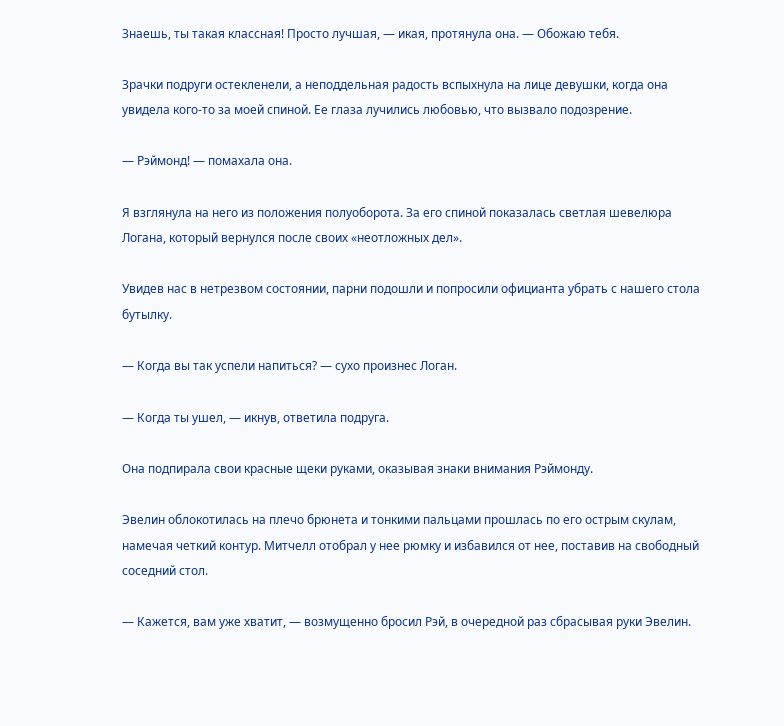Знаешь, ты такая классная! Просто лучшая, — икая, протянула она. — Обожаю тебя.

Зрачки подруги остекленели, а неподдельная радость вспыхнула на лице девушки, когда она увидела кого-то за моей спиной. Ее глаза лучились любовью, что вызвало подозрение.

— Рэймонд! — помахала она.

Я взглянула на него из положения полуоборота. За его спиной показалась светлая шевелюра Логана, который вернулся после своих «неотложных дел».

Увидев нас в нетрезвом состоянии, парни подошли и попросили официанта убрать с нашего стола бутылку.

— Когда вы так успели напиться? — сухо произнес Логан.

— Когда ты ушел, — икнув, ответила подруга.

Она подпирала свои красные щеки руками, оказывая знаки внимания Рэймонду.

Эвелин облокотилась на плечо брюнета и тонкими пальцами прошлась по его острым скулам, намечая четкий контур. Митчелл отобрал у нее рюмку и избавился от нее, поставив на свободный соседний стол.

— Кажется, вам уже хватит, — возмущенно бросил Рэй, в очередной раз сбрасывая руки Эвелин.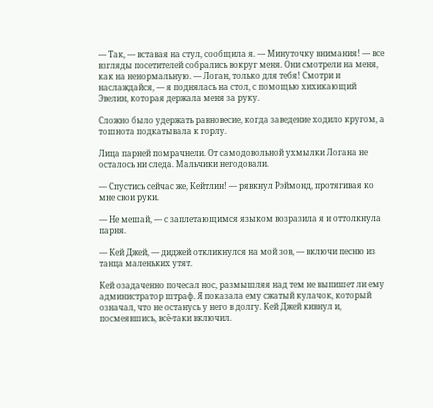— Так, — вставая на стул, сообщила я. — Минуточку внимания! — все взгляды посетителей собрались вокруг меня. Они смотрели на меня, как на ненормальную. — Логан, только для тебя! Смотри и наслаждайся, — я поднялась на стол, с помощью хихикающий Эвелин, которая держала меня за руку.

Сложно было удержать равновесие, когда заведение ходило кругом, а тошнота подкатывала к горлу.

Лица парней помрачнели. От самодовольной ухмылки Логана не осталось ни следа. Мальчики негодовали.

— Спустись сейчас же, Кейтлин! — рявкнул Рэймонд, протягивая ко мне свои руки.

— Не мешай, — с заплетающимся языком возразила я и оттолкнула парня.

— Кей Джей, — диджей откликнулся на мой зов, — включи песню из танца маленьких утят.

Кей озадаченно почесал нос, размышляя над тем не выпишет ли ему администратор штраф. Я показала ему сжатый кулачок, который означал, что не останусь у него в долгу. Кей Джей кивнул и, посмеявшись, всё-таки включил.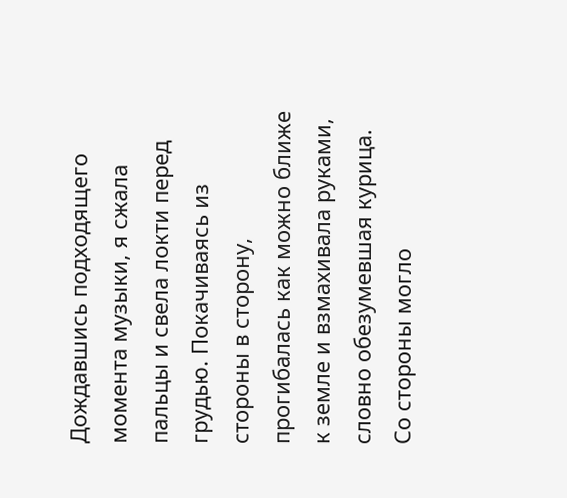Дождавшись подходящего момента музыки, я сжала пальцы и свела локти перед грудью. Покачиваясь из стороны в сторону, прогибалась как можно ближе к земле и взмахивала руками, словно обезумевшая курица. Со стороны могло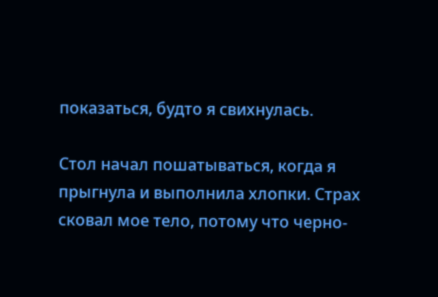показаться, будто я свихнулась.

Стол начал пошатываться, когда я прыгнула и выполнила хлопки. Страх сковал мое тело, потому что черно-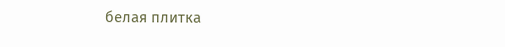белая плитка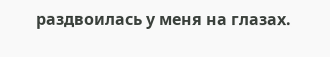раздвоилась у меня на глазах.